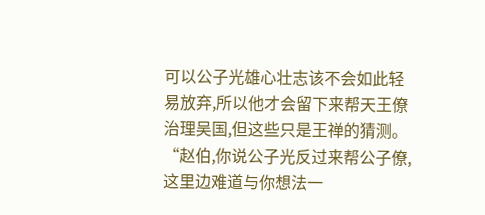可以公子光雄心壮志该不会如此轻易放弃,所以他才会留下来帮天王僚治理吴国,但这些只是王禅的猜测。
“赵伯,你说公子光反过来帮公子僚,这里边难道与你想法一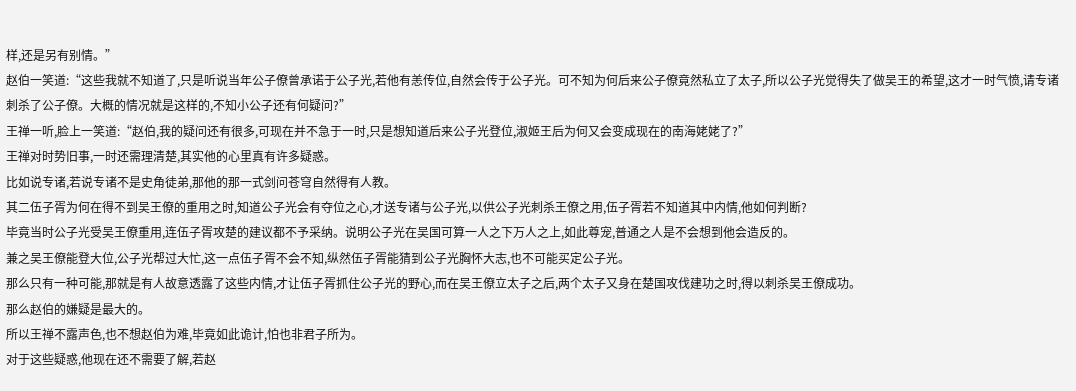样,还是另有别情。”
赵伯一笑道:“这些我就不知道了,只是听说当年公子僚曾承诺于公子光,若他有恙传位,自然会传于公子光。可不知为何后来公子僚竟然私立了太子,所以公子光觉得失了做吴王的希望,这才一时气愤,请专诸刺杀了公子僚。大概的情况就是这样的,不知小公子还有何疑问?”
王禅一听,脸上一笑道:“赵伯,我的疑问还有很多,可现在并不急于一时,只是想知道后来公子光登位,淑姬王后为何又会变成现在的南海姥姥了?”
王禅对时势旧事,一时还需理清楚,其实他的心里真有许多疑惑。
比如说专诸,若说专诸不是史角徒弟,那他的那一式剑问苍穹自然得有人教。
其二伍子胥为何在得不到吴王僚的重用之时,知道公子光会有夺位之心,才送专诸与公子光,以供公子光刺杀王僚之用,伍子胥若不知道其中内情,他如何判断?
毕竟当时公子光受吴王僚重用,连伍子胥攻楚的建议都不予采纳。说明公子光在吴国可算一人之下万人之上,如此尊宠,普通之人是不会想到他会造反的。
兼之吴王僚能登大位,公子光帮过大忙,这一点伍子胥不会不知,纵然伍子胥能猜到公子光胸怀大志,也不可能买定公子光。
那么只有一种可能,那就是有人故意透露了这些内情,才让伍子胥抓住公子光的野心,而在吴王僚立太子之后,两个太子又身在楚国攻伐建功之时,得以刺杀吴王僚成功。
那么赵伯的嫌疑是最大的。
所以王禅不露声色,也不想赵伯为难,毕竟如此诡计,怕也非君子所为。
对于这些疑惑,他现在还不需要了解,若赵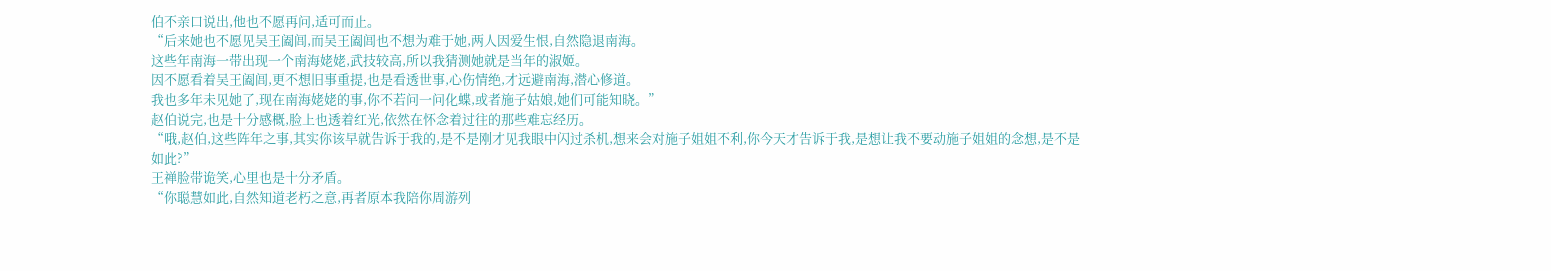伯不亲口说出,他也不愿再问,适可而止。
“后来她也不愿见吴王阖闾,而吴王阖闾也不想为难于她,两人因爱生恨,自然隐退南海。
这些年南海一带出现一个南海姥姥,武技较高,所以我猜测她就是当年的淑姬。
因不愿看着吴王阖闾,更不想旧事重提,也是看透世事,心伤情绝,才远避南海,潜心修道。
我也多年未见她了,现在南海姥姥的事,你不若问一问化蝶,或者施子姑娘,她们可能知晓。”
赵伯说完,也是十分感概,脸上也透着红光,依然在怀念着过往的那些难忘经历。
“哦,赵伯,这些阵年之事,其实你该早就告诉于我的,是不是刚才见我眼中闪过杀机,想来会对施子姐姐不利,你今天才告诉于我,是想让我不要动施子姐姐的念想,是不是如此?”
王禅脸带诡笑,心里也是十分矛盾。
“你聪慧如此,自然知道老朽之意,再者原本我陪你周游列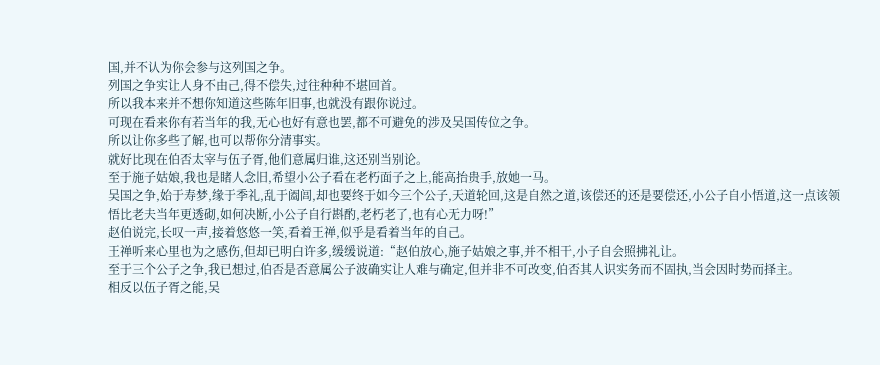国,并不认为你会参与这列国之争。
列国之争实让人身不由己,得不偿失,过往种种不堪回首。
所以我本来并不想你知道这些陈年旧事,也就没有跟你说过。
可现在看来你有若当年的我,无心也好有意也罢,都不可避免的涉及吴国传位之争。
所以让你多些了解,也可以帮你分清事实。
就好比现在伯否太宰与伍子胥,他们意属归谁,这还别当别论。
至于施子姑娘,我也是睹人念旧,希望小公子看在老朽面子之上,能高抬贵手,放她一马。
吴国之争,始于寿梦,缘于季礼,乱于阖闾,却也要终于如今三个公子,天道轮回,这是自然之道,该偿还的还是要偿还,小公子自小悟道,这一点该领悟比老夫当年更透砌,如何决断,小公子自行斟酌,老朽老了,也有心无力呀!”
赵伯说完,长叹一声,接着悠悠一笑,看着王禅,似乎是看着当年的自己。
王禅听来心里也为之感伤,但却已明白许多,缓缓说道:“赵伯放心,施子姑娘之事,并不相干,小子自会照拂礼让。
至于三个公子之争,我已想过,伯否是否意属公子波确实让人难与确定,但并非不可改变,伯否其人识实务而不固执,当会因时势而择主。
相反以伍子胥之能,吴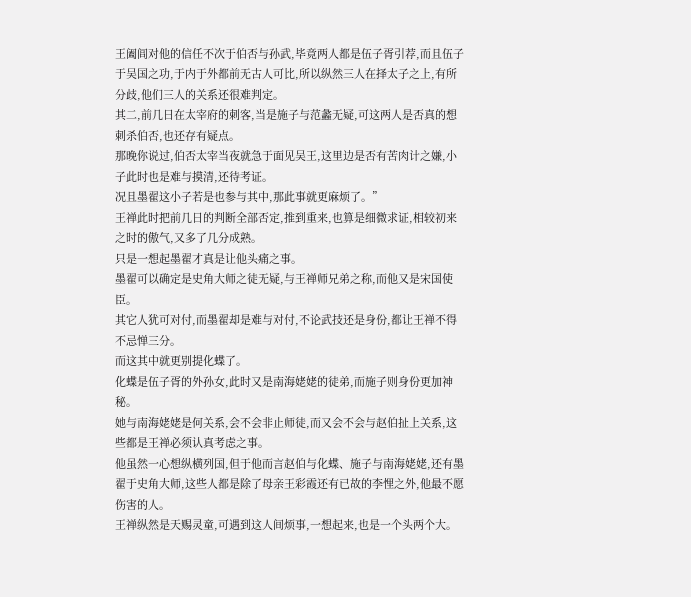王阖闾对他的信任不次于伯否与孙武,毕竟两人都是伍子胥引荐,而且伍子于吴国之功,于内于外都前无古人可比,所以纵然三人在择太子之上,有所分歧,他们三人的关系还很难判定。
其二,前几日在太宰府的刺客,当是施子与范蠡无疑,可这两人是否真的想刺杀伯否,也还存有疑点。
那晚你说过,伯否太宰当夜就急于面见吴王,这里边是否有苦肉计之嫌,小子此时也是难与摸清,还待考证。
况且墨翟这小子若是也参与其中,那此事就更麻烦了。”
王禅此时把前几日的判断全部否定,推到重来,也算是细微求证,相较初来之时的傲气,又多了几分成熟。
只是一想起墨翟才真是让他头痛之事。
墨翟可以确定是史角大师之徒无疑,与王禅师兄弟之称,而他又是宋国使臣。
其它人犹可对付,而墨翟却是难与对付,不论武技还是身份,都让王禅不得不忌惮三分。
而这其中就更别提化蝶了。
化蝶是伍子胥的外孙女,此时又是南海姥姥的徒弟,而施子则身份更加神秘。
她与南海姥姥是何关系,会不会非止师徒,而又会不会与赵伯扯上关系,这些都是王禅必须认真考虑之事。
他虽然一心想纵横列国,但于他而言赵伯与化蝶、施子与南海姥姥,还有墨翟于史角大师,这些人都是除了母亲王彩霞还有已故的李悝之外,他最不愿伤害的人。
王禅纵然是天赐灵童,可遇到这人间烦事,一想起来,也是一个头两个大。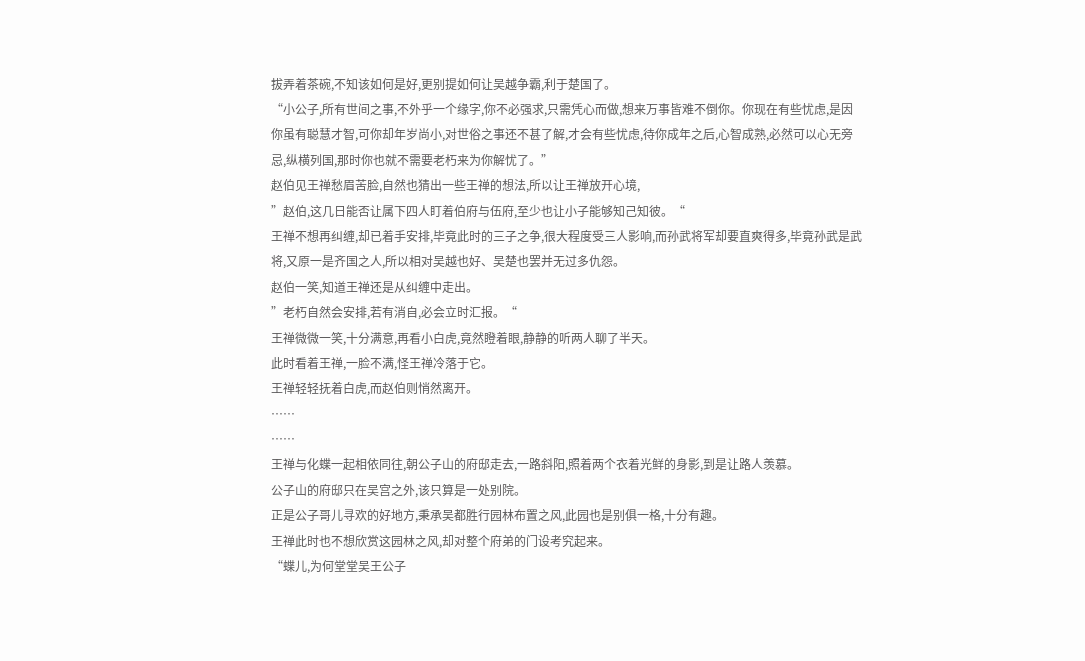拔弄着茶碗,不知该如何是好,更别提如何让吴越争霸,利于楚国了。
“小公子,所有世间之事,不外乎一个缘字,你不必强求,只需凭心而做,想来万事皆难不倒你。你现在有些忧虑,是因你虽有聪慧才智,可你却年岁尚小,对世俗之事还不甚了解,才会有些忧虑,待你成年之后,心智成熟,必然可以心无旁忌,纵横列国,那时你也就不需要老朽来为你解忧了。”
赵伯见王禅愁眉苦脸,自然也猜出一些王禅的想法,所以让王禅放开心境,
”赵伯,这几日能否让属下四人盯着伯府与伍府,至少也让小子能够知己知彼。“
王禅不想再纠缠,却已着手安排,毕竟此时的三子之争,很大程度受三人影响,而孙武将军却要直爽得多,毕竟孙武是武将,又原一是齐国之人,所以相对吴越也好、吴楚也罢并无过多仇怨。
赵伯一笑,知道王禅还是从纠缠中走出。
”老朽自然会安排,若有消自,必会立时汇报。“
王禅微微一笑,十分满意,再看小白虎,竟然瞪着眼,静静的听两人聊了半天。
此时看着王禅,一脸不满,怪王禅冷落于它。
王禅轻轻抚着白虎,而赵伯则悄然离开。
……
……
王禅与化蝶一起相依同往,朝公子山的府邸走去,一路斜阳,照着两个衣着光鲜的身影,到是让路人羡慕。
公子山的府邸只在吴宫之外,该只算是一处别院。
正是公子哥儿寻欢的好地方,秉承吴都胜行园林布置之风,此园也是别俱一格,十分有趣。
王禅此时也不想欣赏这园林之风,却对整个府弟的门设考究起来。
“蝶儿,为何堂堂吴王公子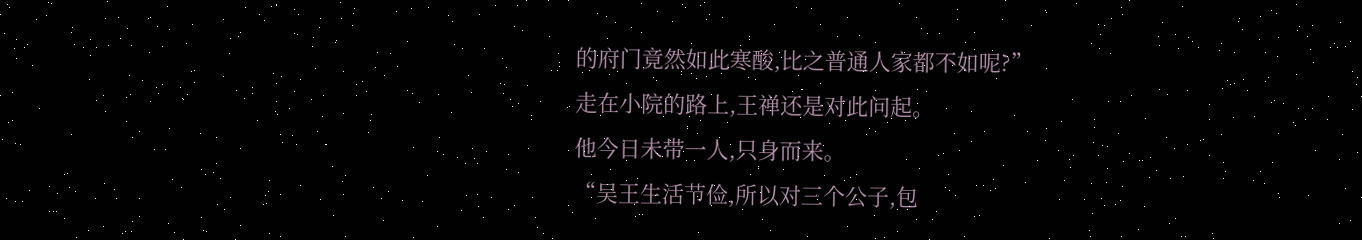的府门竟然如此寒酸,比之普通人家都不如呢?”
走在小院的路上,王禅还是对此问起。
他今日未带一人,只身而来。
“吴王生活节俭,所以对三个公子,包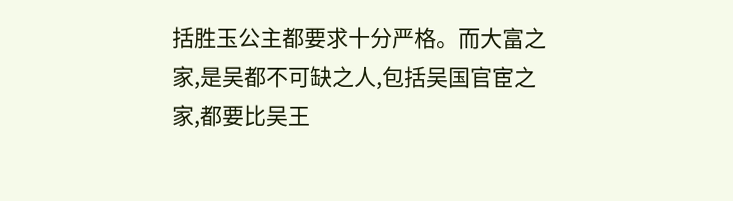括胜玉公主都要求十分严格。而大富之家,是吴都不可缺之人,包括吴国官宦之家,都要比吴王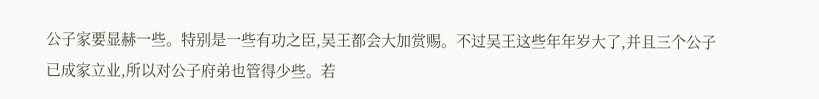公子家要显赫一些。特别是一些有功之臣,吴王都会大加赏赐。不过吴王这些年年岁大了,并且三个公子已成家立业,所以对公子府弟也管得少些。若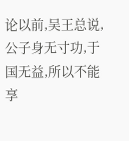论以前,吴王总说,公子身无寸功,于国无益,所以不能享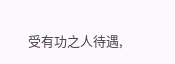受有功之人待遇,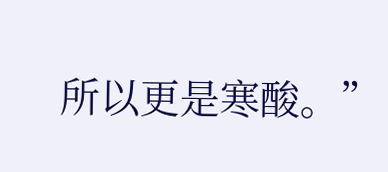所以更是寒酸。”